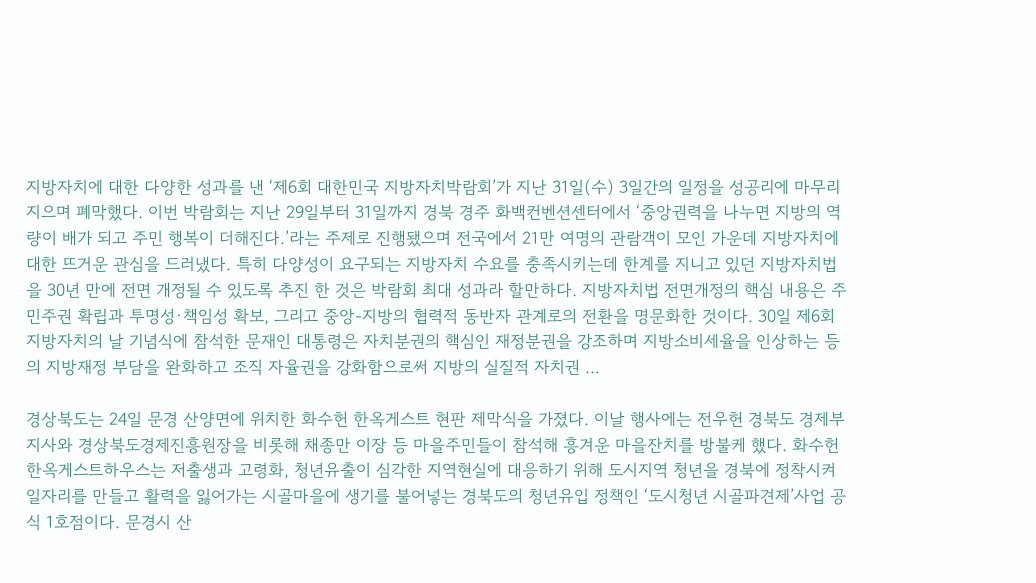지방자치에 대한 다양한 성과를 낸 ‘제6회 대한민국 지방자치박람회’가 지난 31일(수) 3일간의 일정을 성공리에 마무리 지으며 폐막했다. 이번 박람회는 지난 29일부터 31일까지 경북 경주 화백컨벤션센터에서 ‘중앙권력을 나누면 지방의 역량이 배가 되고 주민 행복이 더해진다.’라는 주제로 진행됐으며 전국에서 21만 여명의 관람객이 모인 가운데 지방자치에 대한 뜨거운 관심을 드러냈다. 특히 다양성이 요구되는 지방자치 수요를 충족시키는데 한계를 지니고 있던 지방자치법을 30년 만에 전면 개정될 수 있도록 추진 한 것은 박람회 최대 성과라 할만하다. 지방자치법 전면개정의 핵심 내용은 주민주권 확립과 투명성·책임성 확보, 그리고 중앙-지방의 협력적 동반자 관계로의 전환을 명문화한 것이다. 30일 제6회 지방자치의 날 기념식에 참석한 문재인 대통령은 자치분권의 핵심인 재정분권을 강조하며 지방소비세율을 인상하는 등의 지방재정 부담을 완화하고 조직 자율권을 강화함으로써 지방의 실질적 자치권 ...

경상북도는 24일 문경 산양면에 위치한 화수헌 한옥게스트 현판 제막식을 가졌다. 이날 행사에는 전우헌 경북도 경제부지사와 경상북도경제진흥원장을 비롯해 채종만 이장 등 마을주민들이 참석해 흥겨운 마을잔치를 방불케 했다. 화수헌 한옥게스트하우스는 저출생과 고령화, 청년유출이 심각한 지역현실에 대응하기 위해 도시지역 청년을 경북에 정착시켜 일자리를 만들고 활력을 잃어가는 시골마을에 생기를 불어넣는 경북도의 청년유입 정책인 ‘도시청년 시골파견제’사업 공식 1호점이다. 문경시 산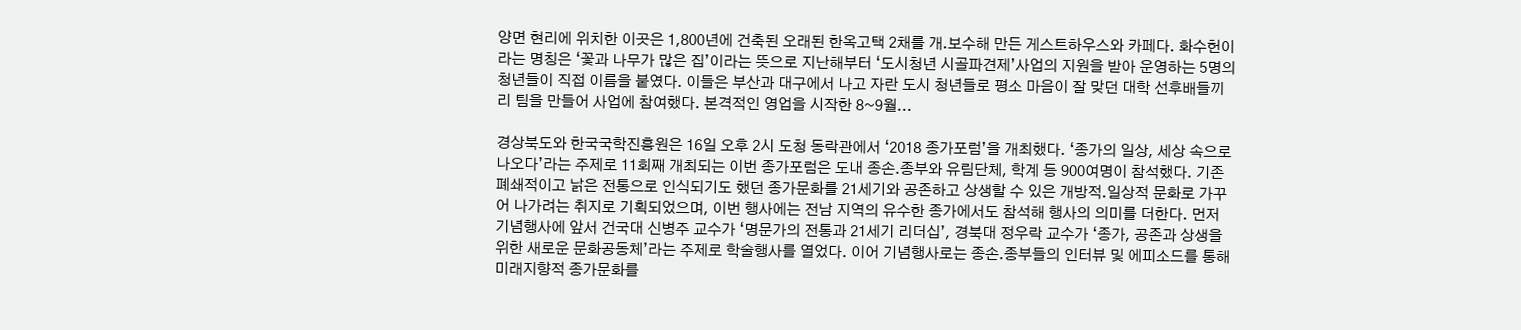양면 현리에 위치한 이곳은 1,800년에 건축된 오래된 한옥고택 2채를 개․보수해 만든 게스트하우스와 카페다. 화수헌이라는 명칭은 ‘꽃과 나무가 많은 집’이라는 뜻으로 지난해부터 ‘도시청년 시골파견제’사업의 지원을 받아 운영하는 5명의 청년들이 직접 이름을 붙였다. 이들은 부산과 대구에서 나고 자란 도시 청년들로 평소 마음이 잘 맞던 대학 선후배들끼리 팀을 만들어 사업에 참여했다. 본격적인 영업을 시작한 8~9월...

경상북도와 한국국학진흥원은 16일 오후 2시 도청 동락관에서 ‘2018 종가포럼’을 개최했다. ‘종가의 일상, 세상 속으로 나오다’라는 주제로 11회째 개최되는 이번 종가포럼은 도내 종손․종부와 유림단체, 학계 등 900여명이 참석했다. 기존 폐쇄적이고 낡은 전통으로 인식되기도 했던 종가문화를 21세기와 공존하고 상생할 수 있은 개방적․일상적 문화로 가꾸어 나가려는 취지로 기획되었으며, 이번 행사에는 전남 지역의 유수한 종가에서도 참석해 행사의 의미를 더한다. 먼저 기념행사에 앞서 건국대 신병주 교수가 ‘명문가의 전통과 21세기 리더십’, 경북대 정우락 교수가 ‘종가, 공존과 상생을 위한 새로운 문화공동체’라는 주제로 학술행사를 열었다. 이어 기념행사로는 종손․종부들의 인터뷰 및 에피소드를 통해 미래지향적 종가문화를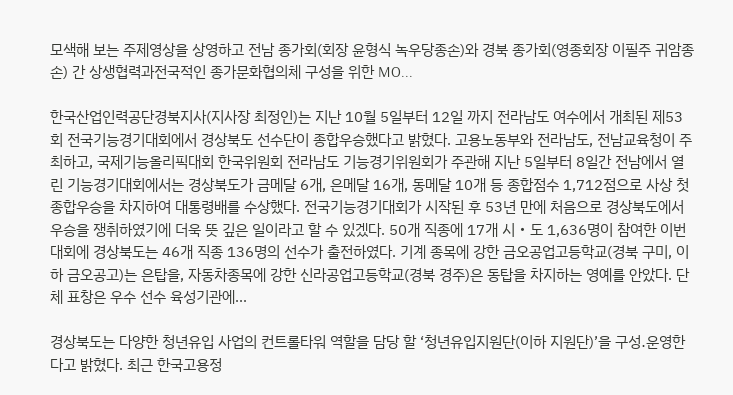모색해 보는 주제영상을 상영하고 전남 종가회(회장 윤형식 녹우당종손)와 경북 종가회(영종회장 이필주 귀암종손) 간 상생협력과전국적인 종가문화협의체 구성을 위한 MO...

한국산업인력공단경북지사(지사장 최정인)는 지난 10월 5일부터 12일 까지 전라남도 여수에서 개최된 제53회 전국기능경기대회에서 경상북도 선수단이 종합우승했다고 밝혔다. 고용노동부와 전라남도, 전남교육청이 주최하고, 국제기능올리픽대회 한국위원회 전라남도 기능경기위원회가 주관해 지난 5일부터 8일간 전남에서 열린 기능경기대회에서는 경상북도가 금메달 6개, 은메달 16개, 동메달 10개 등 종합점수 1,712점으로 사상 첫 종합우승을 차지하여 대통령배를 수상했다. 전국기능경기대회가 시작된 후 53년 만에 처음으로 경상북도에서 우승을 쟁취하였기에 더욱 뜻 깊은 일이라고 할 수 있겠다. 50개 직종에 17개 시‧도 1,636명이 참여한 이번 대회에 경상북도는 46개 직종 136명의 선수가 출전하였다. 기계 종목에 강한 금오공업고등학교(경북 구미, 이하 금오공고)는 은탑을, 자동차종목에 강한 신라공업고등학교(경북 경주)은 동탑을 차지하는 영예를 안았다. 단체 표창은 우수 선수 육성기관에...

경상북도는 다양한 청년유입 사업의 컨트롤타워 역할을 담당 할 ‘청년유입지원단(이하 지원단)’을 구성․운영한다고 밝혔다. 최근 한국고용정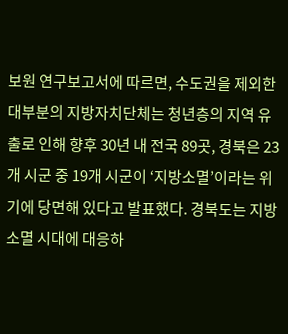보원 연구보고서에 따르면, 수도권을 제외한 대부분의 지방자치단체는 청년층의 지역 유출로 인해 향후 30년 내 전국 89곳, 경북은 23개 시군 중 19개 시군이 ‘지방소멸’이라는 위기에 당면해 있다고 발표했다. 경북도는 지방소멸 시대에 대응하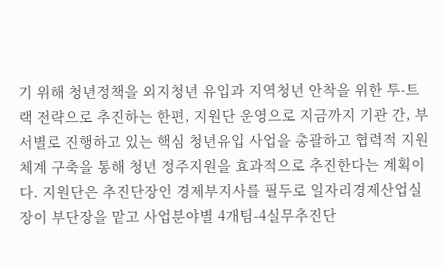기 위해 청년정책을 외지청년 유입과 지역청년 안착을 위한 투-트랙 전략으로 추진하는 한편, 지원단 운영으로 지금까지 기관 간, 부서별로 진행하고 있는 핵심 청년유입 사업을 총괄하고 협력적 지원체계 구축을 통해 청년 정주지원을 효과적으로 추진한다는 계획이다. 지원단은 추진단장인 경제부지사를 필두로 일자리경제산업실장이 부단장을 맡고 사업분야별 4개팀-4실무추진단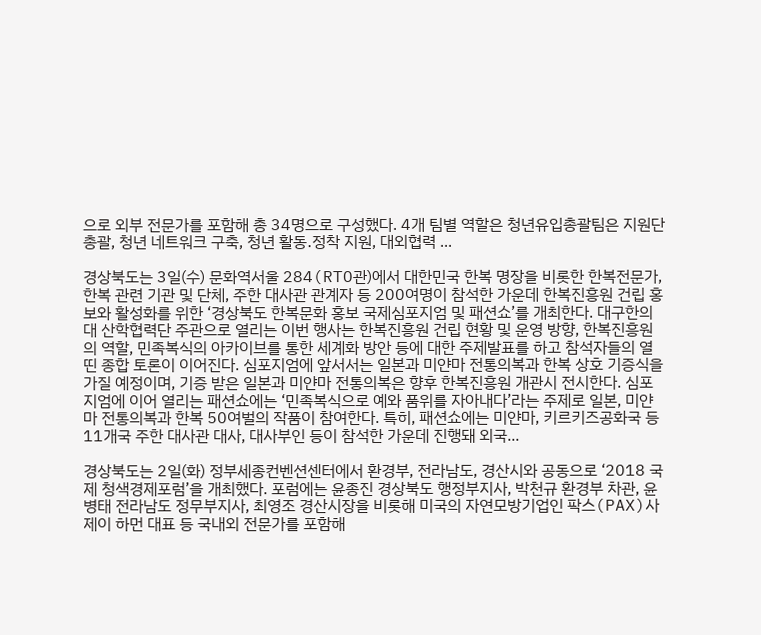으로 외부 전문가를 포함해 총 34명으로 구성했다. 4개 팀별 역할은 청년유입총괄팀은 지원단 총괄, 청년 네트워크 구축, 청년 활동․정착 지원, 대외협력 ...

경상북도는 3일(수) 문화역서울 284(RTO관)에서 대한민국 한복 명장을 비롯한 한복전문가, 한복 관련 기관 및 단체, 주한 대사관 관계자 등 200여명이 참석한 가운데 한복진흥원 건립 홍보와 활성화를 위한 ‘경상북도 한복문화 홍보 국제심포지엄 및 패션쇼’를 개최한다. 대구한의대 산학협력단 주관으로 열리는 이번 행사는 한복진흥원 건립 현황 및 운영 방향, 한복진흥원의 역할, 민족복식의 아카이브를 통한 세계화 방안 등에 대한 주제발표를 하고 참석자들의 열띤 종합 토론이 이어진다. 심포지엄에 앞서서는 일본과 미얀마 전통의복과 한복 상호 기증식을 가질 예정이며, 기증 받은 일본과 미얀마 전통의복은 향후 한복진흥원 개관시 전시한다. 심포지엄에 이어 열리는 패션쇼에는 ‘민족복식으로 예와 품위를 자아내다’라는 주제로 일본, 미얀마 전통의복과 한복 50여벌의 작품이 참여한다. 특히, 패션쇼에는 미얀마, 키르키즈공화국 등 11개국 주한 대사관 대사, 대사부인 등이 참석한 가운데 진행돼 외국...

경상북도는 2일(화) 정부세종컨벤션센터에서 환경부, 전라남도, 경산시와 공동으로 ‘2018 국제 청색경제포럼’을 개최했다. 포럼에는 윤종진 경상북도 행정부지사, 박천규 환경부 차관, 윤병태 전라남도 정무부지사, 최영조 경산시장을 비롯해 미국의 자연모방기업인 팍스(PAX)사 제이 하먼 대표 등 국내외 전문가를 포함해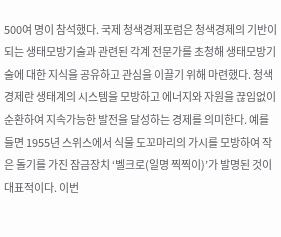500여 명이 참석했다. 국제 청색경제포럼은 청색경제의 기반이 되는 생태모방기술과 관련된 각계 전문가를 초청해 생태모방기술에 대한 지식을 공유하고 관심을 이끌기 위해 마련했다. 청색경제란 생태계의 시스템을 모방하고 에너지와 자원을 끊임없이 순환하여 지속가능한 발전을 달성하는 경제를 의미한다. 예를 들면 1955년 스위스에서 식물 도꼬마리의 가시를 모방하여 작은 돌기를 가진 잠금장치 ‘벨크로(일명 찍찍이)’가 발명된 것이 대표적이다. 이번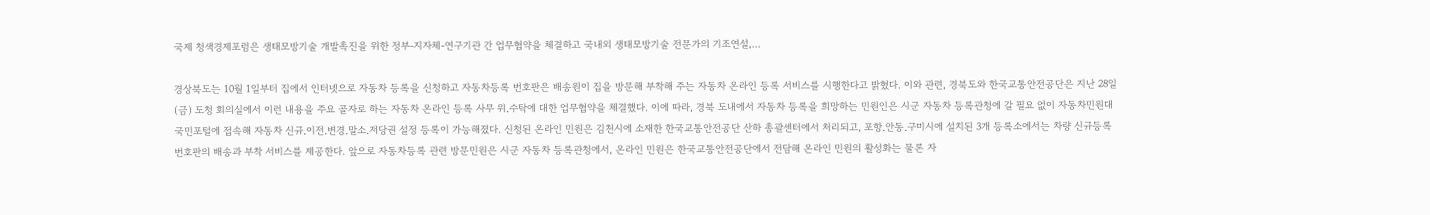국제 청색경제포럼은 생태모방기술 개발촉진을 위한 정부-지자체-연구기관 간 업무협약을 체결하고 국내외 생태모방기술 전문가의 기조연설,...

경상북도는 10월 1일부터 집에서 인터넷으로 자동차 등록을 신청하고 자동차등록 번호판은 배송원이 집을 방문해 부착해 주는 자동차 온라인 등록 서비스를 시행한다고 밝혔다. 이와 관련, 경북도와 한국교통안전공단은 지난 28일(금) 도청 회의실에서 이런 내용을 주요 골자로 하는 자동차 온라인 등록 사무 위․수탁에 대한 업무협약을 체결했다. 이에 따라, 경북 도내에서 자동차 등록을 희망하는 민원인은 시군 자동차 등록관청에 갈 필요 없이 자동차민원대국민포털에 접속해 자동차 신규․이전․변경․말소․저당권 설정 등록이 가능해졌다. 신청된 온라인 민원은 김천시에 소재한 한국교통안전공단 산하 총괄센터에서 처리되고, 포항․안동․구미시에 설치된 3개 등록소에서는 차량 신규등록 번호판의 배송과 부착 서비스를 제공한다. 앞으로 자동차등록 관련 방문민원은 시군 자동차 등록관청에서, 온라인 민원은 한국교통안전공단에서 전담해 온라인 민원의 활성화는 물론 자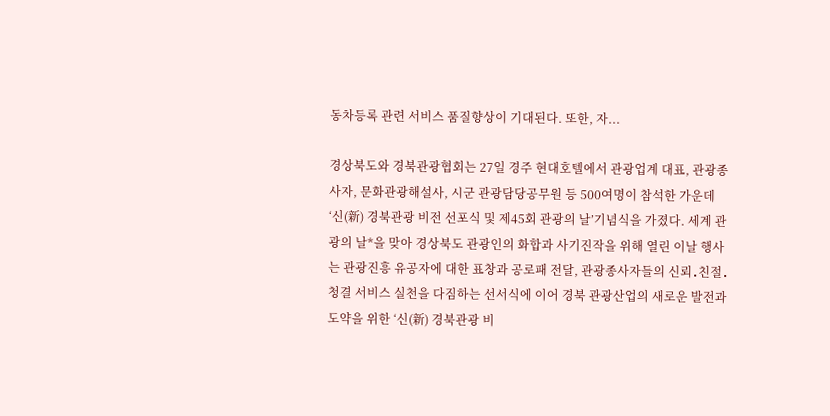동차등록 관련 서비스 품질향상이 기대된다. 또한, 자...

경상북도와 경북관광협회는 27일 경주 현대호텔에서 관광업계 대표, 관광종사자, 문화관광해설사, 시군 관광담당공무원 등 500여명이 참석한 가운데 ‘신(新) 경북관광 비전 선포식 및 제45회 관광의 날’기념식을 가졌다. 세계 관광의 날*을 맞아 경상북도 관광인의 화합과 사기진작을 위해 열린 이날 행사는 관광진흥 유공자에 대한 표창과 공로패 전달, 관광종사자들의 신뢰․친절․청결 서비스 실천을 다짐하는 선서식에 이어 경북 관광산업의 새로운 발전과 도약을 위한 ‘신(新) 경북관광 비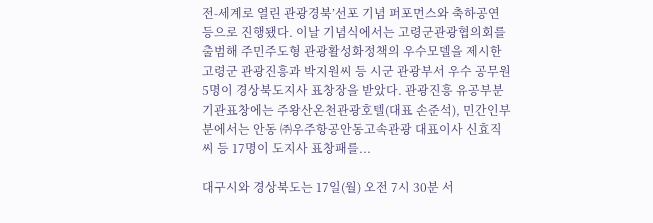전-세계로 열린 관광경북’선포 기념 퍼포먼스와 축하공연 등으로 진행됐다. 이날 기념식에서는 고령군관광협의회를 출범해 주민주도형 관광활성화정책의 우수모델을 제시한 고령군 관광진흥과 박지원씨 등 시군 관광부서 우수 공무원 5명이 경상북도지사 표창장을 받았다. 관광진흥 유공부분 기관표창에는 주왕산온천관광호텔(대표 손준석), 민간인부분에서는 안동 ㈜우주항공안동고속관광 대표이사 신효직 씨 등 17명이 도지사 표창패를...

대구시와 경상북도는 17일(월) 오전 7시 30분 서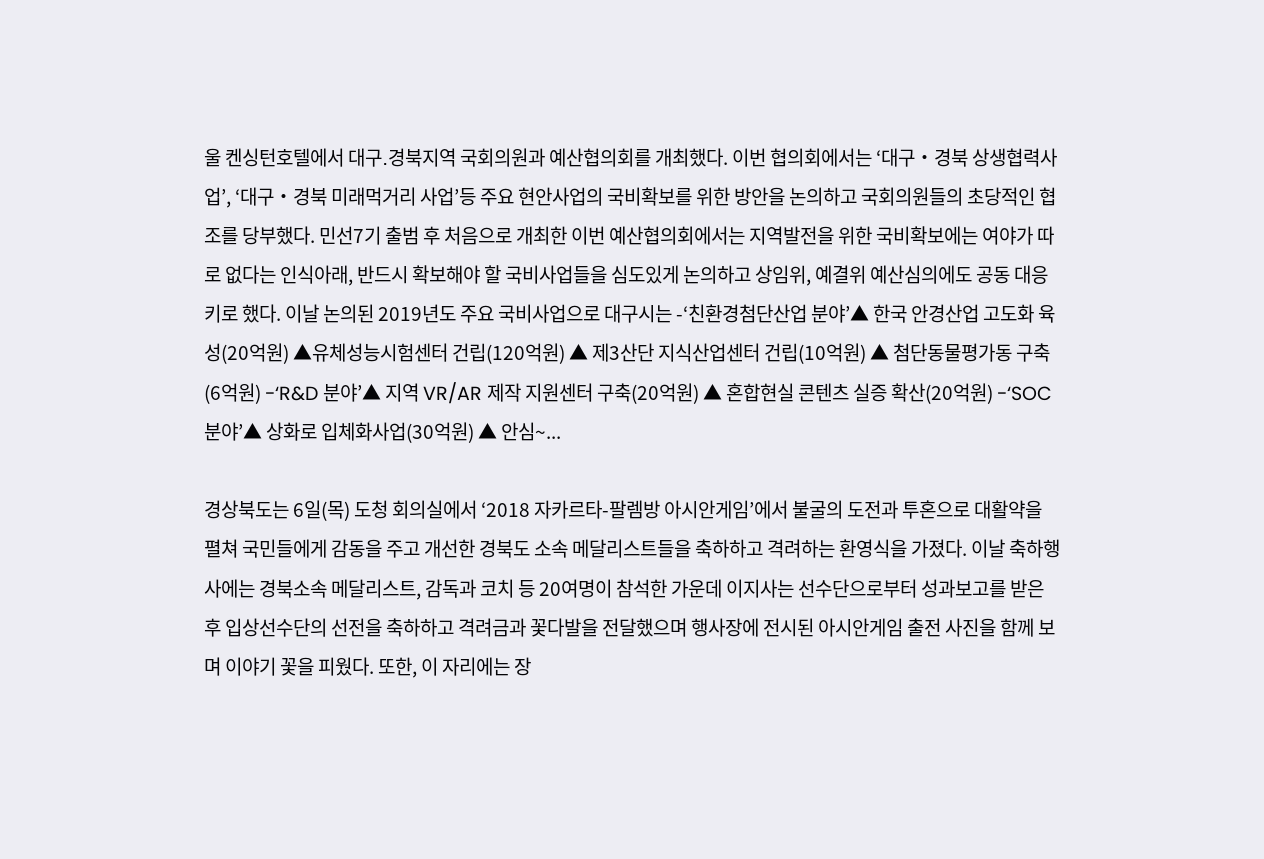울 켄싱턴호텔에서 대구․경북지역 국회의원과 예산협의회를 개최했다. 이번 협의회에서는 ‘대구・경북 상생협력사업’, ‘대구・경북 미래먹거리 사업’등 주요 현안사업의 국비확보를 위한 방안을 논의하고 국회의원들의 초당적인 협조를 당부했다. 민선7기 출범 후 처음으로 개최한 이번 예산협의회에서는 지역발전을 위한 국비확보에는 여야가 따로 없다는 인식아래, 반드시 확보해야 할 국비사업들을 심도있게 논의하고 상임위, 예결위 예산심의에도 공동 대응키로 했다. 이날 논의된 2019년도 주요 국비사업으로 대구시는 -‘친환경첨단산업 분야’▲ 한국 안경산업 고도화 육성(20억원) ▲유체성능시험센터 건립(120억원) ▲ 제3산단 지식산업센터 건립(10억원) ▲ 첨단동물평가동 구축(6억원) -‘R&D 분야’▲ 지역 VR/AR 제작 지원센터 구축(20억원) ▲ 혼합현실 콘텐츠 실증 확산(20억원) -‘SOC 분야’▲ 상화로 입체화사업(30억원) ▲ 안심~...

경상북도는 6일(목) 도청 회의실에서 ‘2018 자카르타-팔렘방 아시안게임’에서 불굴의 도전과 투혼으로 대활약을 펼쳐 국민들에게 감동을 주고 개선한 경북도 소속 메달리스트들을 축하하고 격려하는 환영식을 가졌다. 이날 축하행사에는 경북소속 메달리스트, 감독과 코치 등 20여명이 참석한 가운데 이지사는 선수단으로부터 성과보고를 받은 후 입상선수단의 선전을 축하하고 격려금과 꽃다발을 전달했으며 행사장에 전시된 아시안게임 출전 사진을 함께 보며 이야기 꽃을 피웠다. 또한, 이 자리에는 장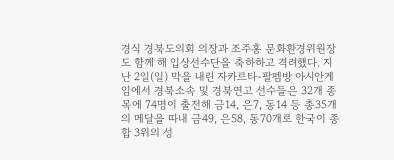경식 경북도의회 의장과 조주홍 문화환경위원장도 함께 해 입상선수단을 축하하고 격려했다. 지난 2일(일) 막을 내린 자카르타-팔펨방 아시안게임에서 경북소속 및 경북연고 선수들은 32개 종목에 74명이 출전해 금14, 은7, 동14 등 총35개의 메달을 따내 금49, 은58, 동70개로 한국이 종합 3위의 성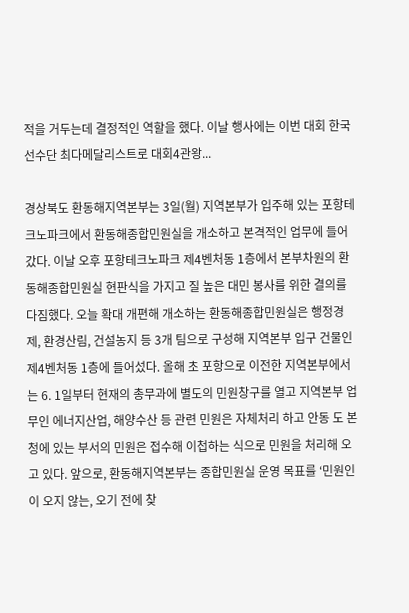적을 거두는데 결정적인 역할을 했다. 이날 행사에는 이번 대회 한국선수단 최다메달리스트로 대회4관왕...

경상북도 환동해지역본부는 3일(월) 지역본부가 입주해 있는 포항테크노파크에서 환동해종합민원실을 개소하고 본격적인 업무에 들어갔다. 이날 오후 포항테크노파크 제4벤처동 1층에서 본부차원의 환동해종합민원실 현판식을 가지고 질 높은 대민 봉사를 위한 결의를 다짐했다. 오늘 확대 개편해 개소하는 환동해종합민원실은 행정경제, 환경산림, 건설농지 등 3개 팀으로 구성해 지역본부 입구 건물인 제4벤처동 1층에 들어섰다. 올해 초 포항으로 이전한 지역본부에서는 6. 1일부터 현재의 총무과에 별도의 민원창구를 열고 지역본부 업무인 에너지산업, 해양수산 등 관련 민원은 자체처리 하고 안동 도 본청에 있는 부서의 민원은 접수해 이첩하는 식으로 민원을 처리해 오고 있다. 앞으로, 환동해지역본부는 종합민원실 운영 목표를 ‘민원인이 오지 않는, 오기 전에 찾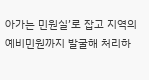아가는 민원실’로 잡고 지역의 예비민원까지 발굴해 처리하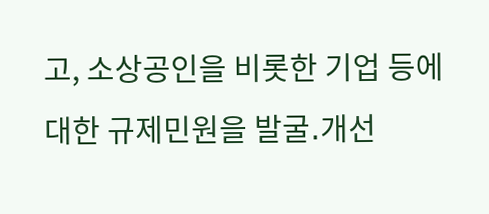고, 소상공인을 비롯한 기업 등에 대한 규제민원을 발굴․개선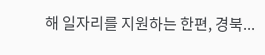해 일자리를 지원하는 한편, 경북...